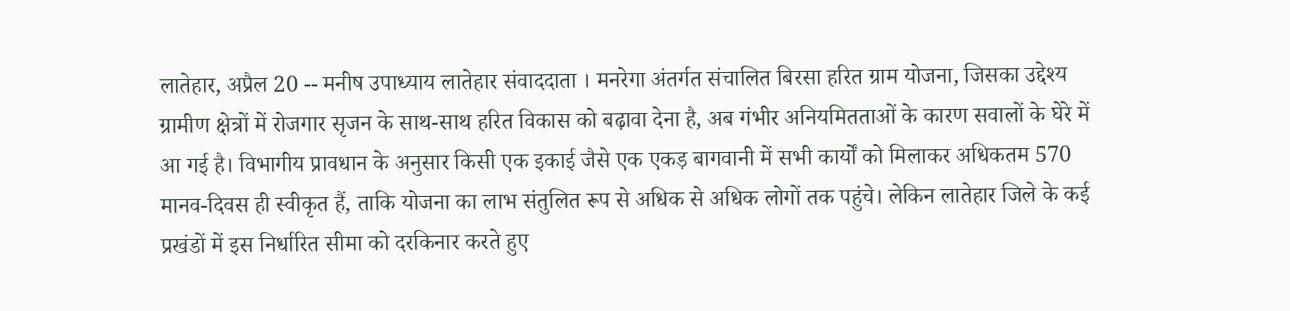लातेहार, अप्रैल 20 -- मनीष उपाध्याय लातेहार संवाददाता । मनरेगा अंतर्गत संचालित बिरसा हरित ग्राम योजना, जिसका उद्देश्य ग्रामीण क्षेत्रों में रोजगार सृजन के साथ-साथ हरित विकास को बढ़ावा देना है, अब गंभीर अनियमितताओं के कारण सवालों के घेरे में आ गई है। विभागीय प्रावधान के अनुसार किसी एक इकाई जैसे एक एकड़ बागवानी में सभी कार्यों को मिलाकर अधिकतम 570 मानव-दिवस ही स्वीकृत हैं, ताकि योजना का लाभ संतुलित रूप से अधिक से अधिक लोगों तक पहुंचे। लेकिन लातेहार जिले के कई प्रखंडों में इस निर्धारित सीमा को दरकिनार करते हुए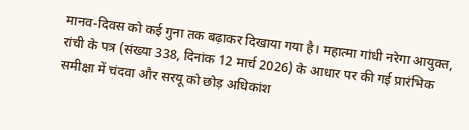मानव-दिवस को कई गुना तक बढ़ाकर दिखाया गया है। महात्मा गांधी नरेगा आयुक्त, रांची के पत्र (संख्या 338, दिनांक 12 मार्च 2026) के आधार पर की गई प्रारंभिक समीक्षा में चंदवा और सरयू को छोड़ अधिकांश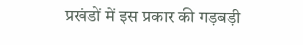प्रखंडों में इस प्रकार की गड़बड़ी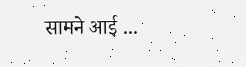सामने आई ...